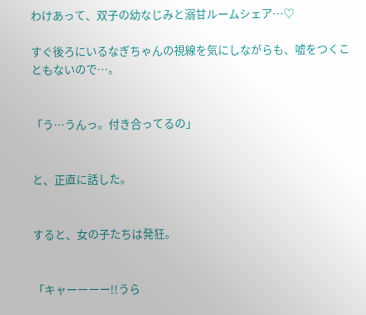わけあって、双子の幼なじみと溺甘ルームシェア…♡

すぐ後ろにいるなぎちゃんの視線を気にしながらも、嘘をつくこともないので…。


「う…うんっ。付き合ってるの」


と、正直に話した。


すると、女の子たちは発狂。


「キャーーーー!!うら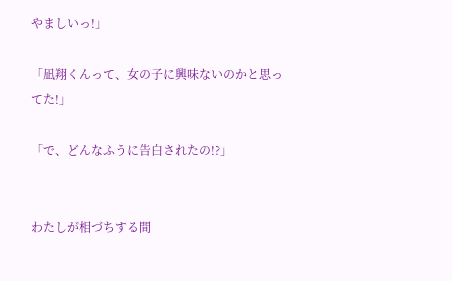やましいっ!」

「凪翔くんって、女の子に興味ないのかと思ってた!」

「で、どんなふうに告白されたの!?」


わたしが相づちする間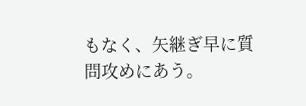もなく、矢継ぎ早に質問攻めにあう。